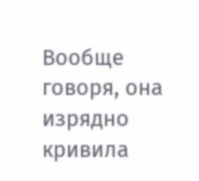Вообще говоря, она изрядно кривила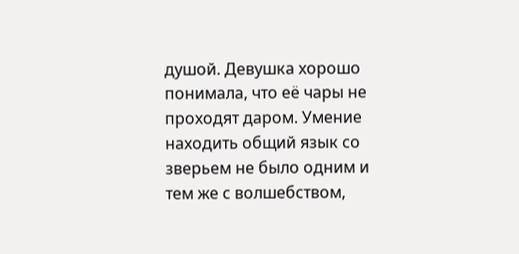душой. Девушка хорошо понимала, что её чары не проходят даром. Умение находить общий язык со зверьем не было одним и тем же с волшебством,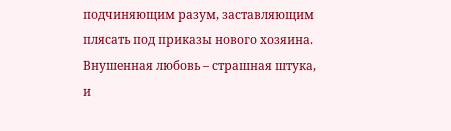подчиняющим разум, заставляющим плясать под приказы нового хозяина. Внушенная любовь – страшная штука, и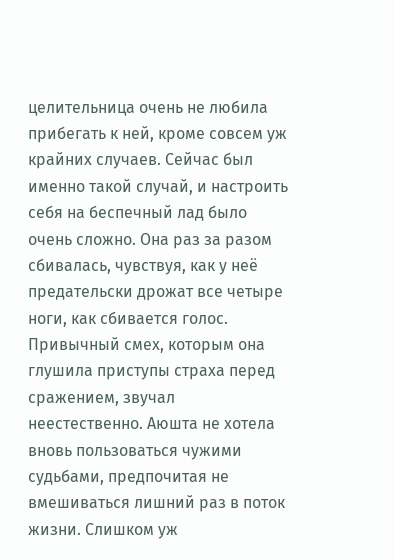целительница очень не любила прибегать к ней, кроме совсем уж крайних случаев. Сейчас был именно такой случай, и настроить себя на беспечный лад было очень сложно. Она раз за разом сбивалась, чувствуя, как у неё предательски дрожат все четыре ноги, как сбивается голос. Привычный смех, которым она глушила приступы страха перед сражением, звучал неестественно. Аюшта не хотела вновь пользоваться чужими судьбами, предпочитая не вмешиваться лишний раз в поток жизни. Слишком уж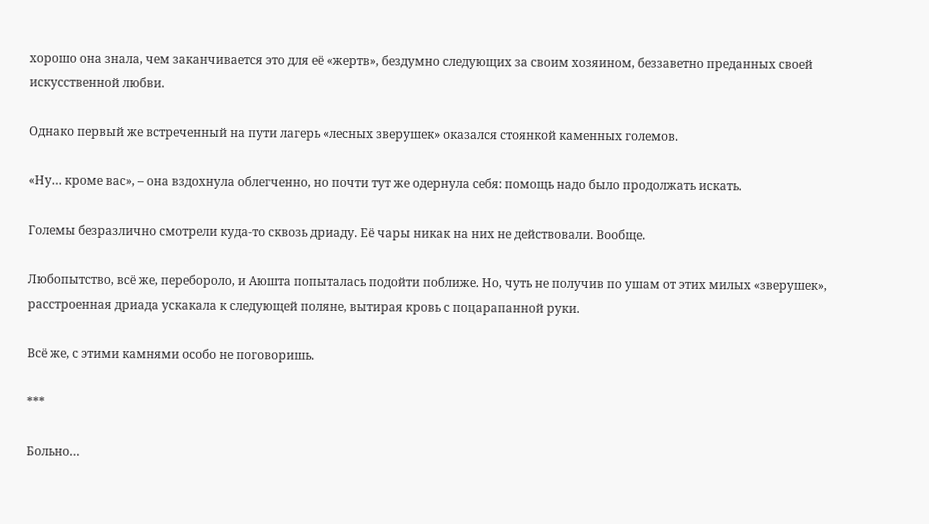хорошо она знала, чем заканчивается это для её «жертв», бездумно следующих за своим хозяином, беззаветно преданных своей искусственной любви.

Однако первый же встреченный на пути лагерь «лесных зверушек» оказался стоянкой каменных големов.

«Ну… кроме вас», – она вздохнула облегченно, но почти тут же одернула себя: помощь надо было продолжать искать.

Големы безразлично смотрели куда-то сквозь дриаду. Её чары никак на них не действовали. Вообще.

Любопытство, всё же, перебороло, и Аюшта попыталась подойти поближе. Но, чуть не получив по ушам от этих милых «зверушек», расстроенная дриада ускакала к следующей поляне, вытирая кровь с поцарапанной руки.

Всё же, с этими камнями особо не поговоришь.

***

Больно…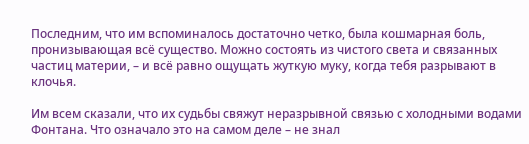Последним, что им вспоминалось достаточно четко, была кошмарная боль, пронизывающая всё существо. Можно состоять из чистого света и связанных частиц материи, – и всё равно ощущать жуткую муку, когда тебя разрывают в клочья.

Им всем сказали, что их судьбы свяжут неразрывной связью с холодными водами Фонтана. Что означало это на самом деле – не знал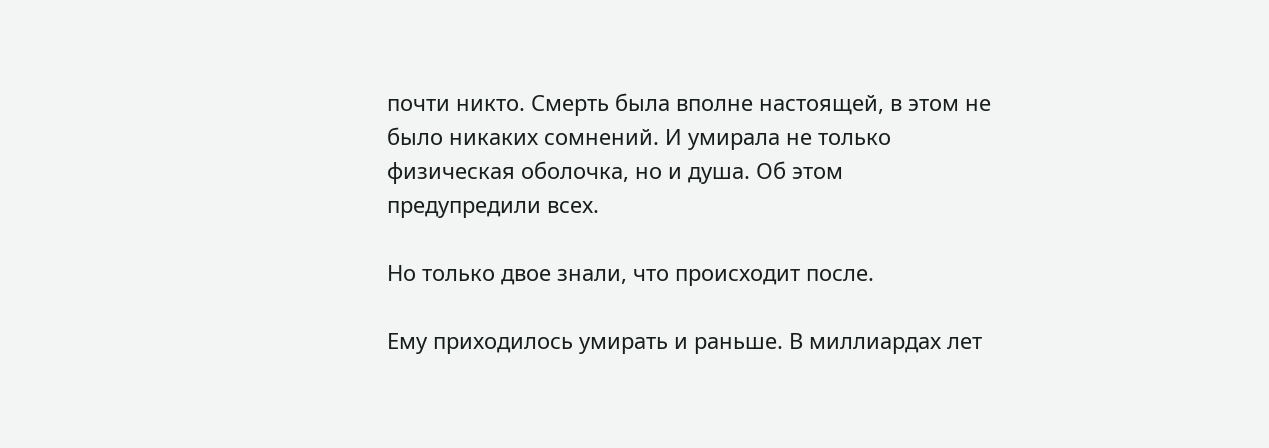почти никто. Смерть была вполне настоящей, в этом не было никаких сомнений. И умирала не только физическая оболочка, но и душа. Об этом предупредили всех.

Но только двое знали, что происходит после.

Ему приходилось умирать и раньше. В миллиардах лет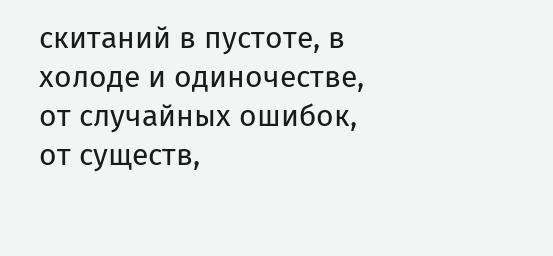скитаний в пустоте, в холоде и одиночестве, от случайных ошибок, от существ,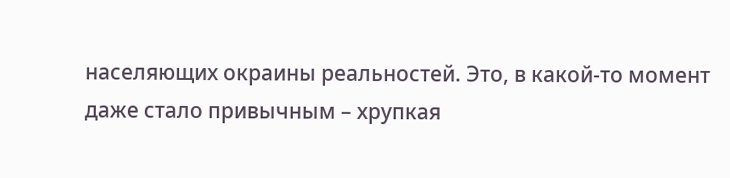населяющих окраины реальностей. Это, в какой-то момент даже стало привычным – хрупкая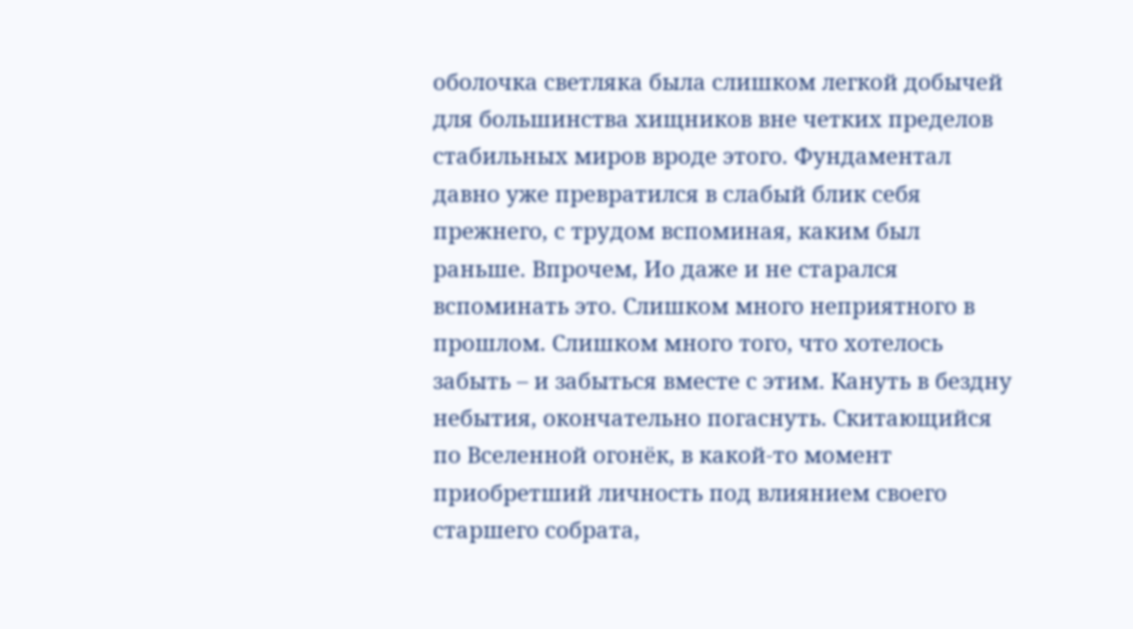оболочка светляка была слишком легкой добычей для большинства хищников вне четких пределов стабильных миров вроде этого. Фундаментал давно уже превратился в слабый блик себя прежнего, с трудом вспоминая, каким был раньше. Впрочем, Ио даже и не старался вспоминать это. Слишком много неприятного в прошлом. Слишком много того, что хотелось забыть – и забыться вместе с этим. Кануть в бездну небытия, окончательно погаснуть. Скитающийся по Вселенной огонёк, в какой-то момент приобретший личность под влиянием своего старшего собрата,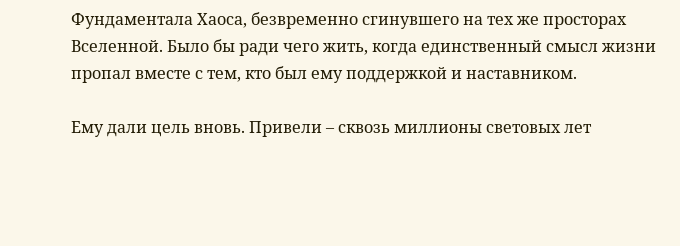Фундаментала Хаоса, безвременно сгинувшего на тех же просторах Вселенной. Было бы ради чего жить, когда единственный смысл жизни пропал вместе с тем, кто был ему поддержкой и наставником.

Ему дали цель вновь. Привели – сквозь миллионы световых лет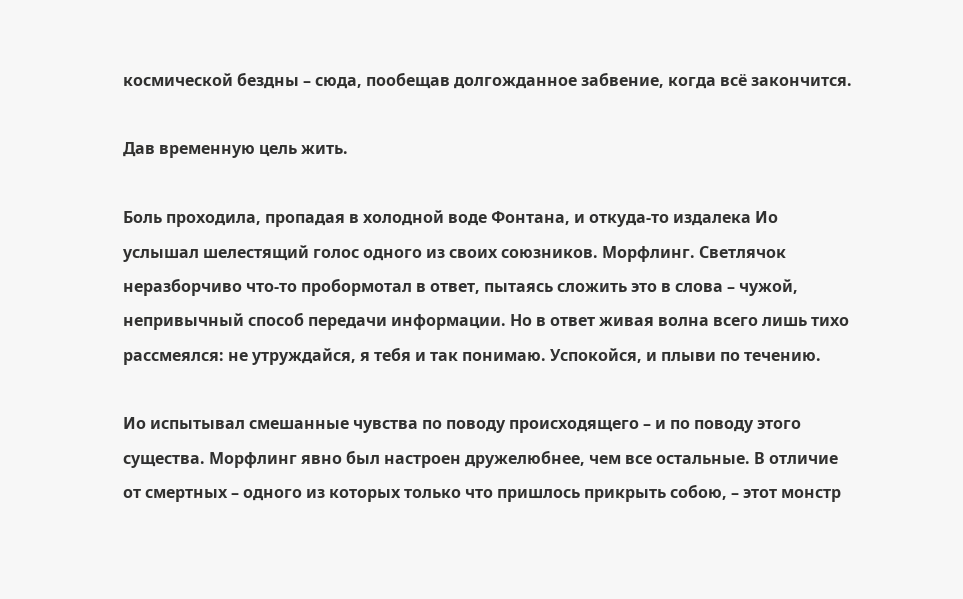космической бездны – сюда, пообещав долгожданное забвение, когда всё закончится.

Дав временную цель жить.

Боль проходила, пропадая в холодной воде Фонтана, и откуда-то издалека Ио услышал шелестящий голос одного из своих союзников. Морфлинг. Светлячок неразборчиво что-то пробормотал в ответ, пытаясь сложить это в слова – чужой, непривычный способ передачи информации. Но в ответ живая волна всего лишь тихо рассмеялся: не утруждайся, я тебя и так понимаю. Успокойся, и плыви по течению.

Ио испытывал смешанные чувства по поводу происходящего – и по поводу этого существа. Морфлинг явно был настроен дружелюбнее, чем все остальные. В отличие от смертных – одного из которых только что пришлось прикрыть собою, – этот монстр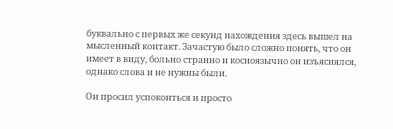буквально с первых же секунд нахождения здесь вышел на мысленный контакт. Зачастую было сложно понять, что он имеет в виду, больно странно и косноязычно он изъяснялся, однако слова и не нужны были.

Он просил успокоиться и просто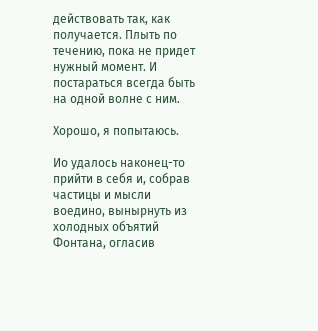действовать так, как получается. Плыть по течению, пока не придет нужный момент. И постараться всегда быть на одной волне с ним.

Хорошо, я попытаюсь.

Ио удалось наконец-то прийти в себя и, собрав частицы и мысли воедино, вынырнуть из холодных объятий Фонтана, огласив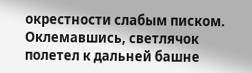окрестности слабым писком. Оклемавшись, светлячок полетел к дальней башне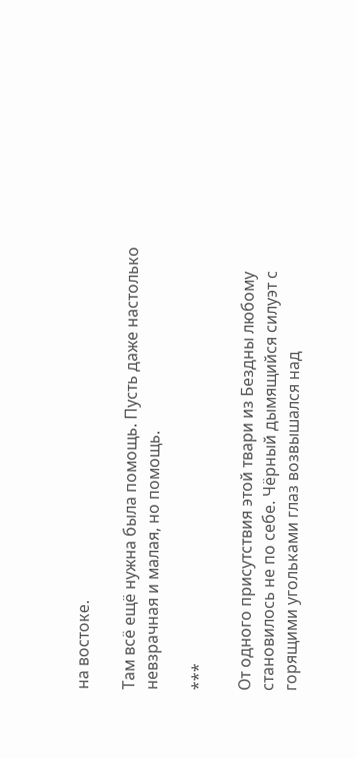на востоке.

Там всё ещё нужна была помощь. Пусть даже настолько невзрачная и малая, но помощь.

***

От одного присутствия этой твари из Бездны любому становилось не по себе. Чёрный дымящийся силуэт с горящими угольками глаз возвышался над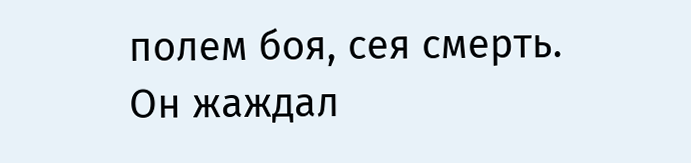полем боя, сея смерть. Он жаждал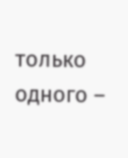только одного –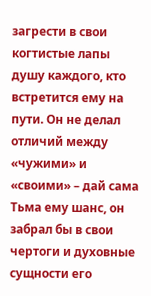загрести в свои когтистые лапы душу каждого, кто встретится ему на пути. Он не делал отличий между «чужими» и «своими» – дай сама Тьма ему шанс, он забрал бы в свои чертоги и духовные сущности его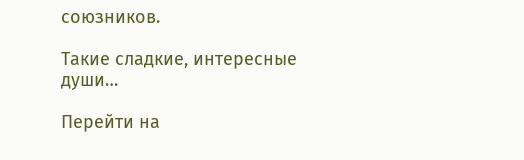союзников.

Такие сладкие, интересные души…

Перейти на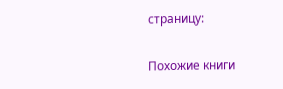страницу:

Похожие книги